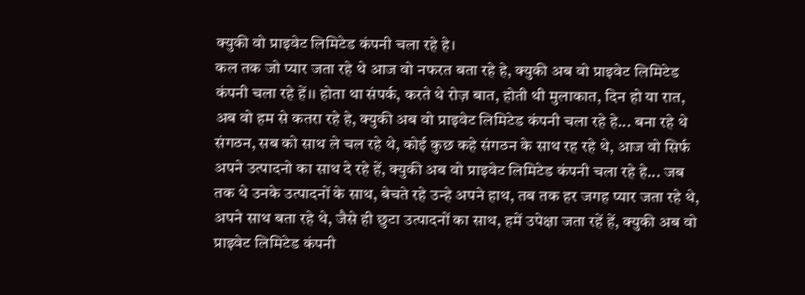क्युकी वो प्राइवेट लिमिटेड कंपनी चला रहे हे।
कल तक जो प्यार जता रहे थे आज वो नफरत बता रहे हे, क्युकी अब वो प्राइवेट लिमिटेड कंपनी चला रहे हें।। होता था संपर्क, करते थे रोज़ बात, होती थी मुलाकात, दिन हो या रात, अब वो हम से कतरा रहे हे, क्युकी अब वो प्राइवेट लिमिटेड कंपनी चला रहे हे... बना रहे थे संगठन, सब को साथ ले चल रहे थे, कोई कुछ कहे संगठन के साथ रह रहे थे, आज वो सिर्फ अपने उत्पादनो का साथ दे रहे हें, क्युकी अब वो प्राइवेट लिमिटेड कंपनी चला रहे हे... जब तक थे उनके उत्पादनों के साथ, बेचते रहे उन्हे अपने हाथ, तब तक हर जगह प्यार जता रहे थे, अपने साथ बता रहे थे, जैसे ही छुटा उत्पादनों का साथ, हमें उपेक्षा जता रहें हें, क्युकी अब वो प्राइवेट लिमिटेड कंपनी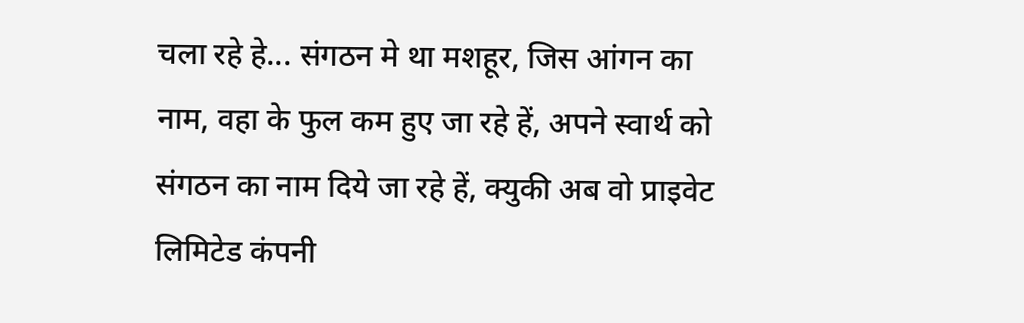चला रहे हे... संगठन मे था मशहूर, जिस आंगन का नाम, वहा के फुल कम हुए जा रहे हें, अपने स्वार्थ को संगठन का नाम दिये जा रहे हें, क्युकी अब वो प्राइवेट लिमिटेड कंपनी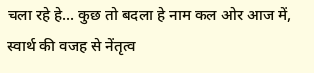चला रहे हे... कुछ तो बदला हे नाम कल ओर आज में, स्वार्थ की वजह से नेंतृत्व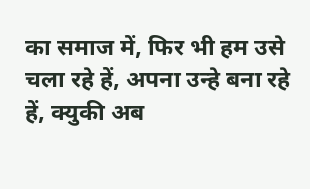का समाज में, फिर भी हम उसे चला रहे हें, अपना उन्हे बना रहे हें, क्युकी अब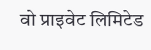वो प्राइवेट लिमिटेड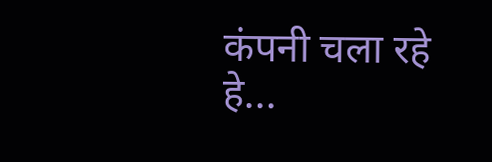कंपनी चला रहे हे...